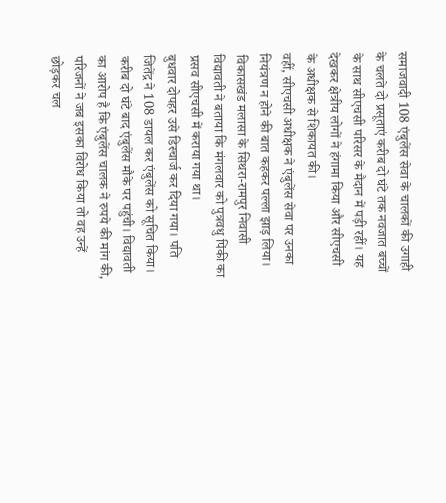समाजवादी 108 एंबुलेंस सेवा के चालकों की उगाही के चलते दो प्रसूताएं करीब दो घंटे तक नवजात बच्चों के साथ सीएचसी परिसर के मैदान में पड़ी रहीं। यह देखकर क्षेत्रीय लोगों ने हंगामा किया और सीएचसी के अधीक्षक से शिकायत की।
वहीं, सीएचसी अधीक्षक ने एंबुलेंस सेवा पर उनका नियंत्रण न होने की बात कहकर पल्ला झाड़ लिया। विकासखंड मलासा के सिथरा-रामपुर निवासी विद्यावती ने बताया कि मंगलवार को पुत्रवधु पिंकी का प्रसव सीएचसी में कराया गया था।
बुधवार दोपहर उसे डिस्चार्ज कर दिया गया। पति जितेंद्र ने 108 डायल कर एंबुलेंस को सूचित किया। करीब दो घंटे बाद एंबुलेंस मौके पर पहुंची। विद्यावती का आरोप है कि एंबुलेंस चालक ने रुपये की मांग की, परिजनों ने जब इसका विरोध किया तो वह उन्हें छोड़कर चल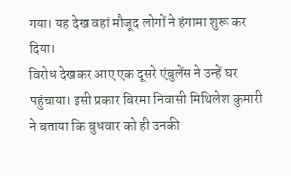गया। यह देख वहां मौजूद लोगों ने हंगामा शुरू कर दिया।
विरोध देखकर आए एक दूसरे एंबुलेंस ने उन्हें घर पहुंचाया। इसी प्रकार बिरमा निवासी मिथिलेश कुमारी ने बताया कि बुधवार को ही उनकी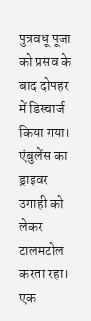पुत्रवधू पूजा को प्रसव के बाद दोपहर में डिस्चार्ज किया गया।
एंबुलेंस का ड्राइवर उगाही को लेकर टालमटोल करता रहा। एक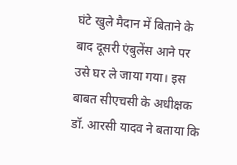घंटे खुले मैदान में बिताने के बाद दूसरी एंबुलेंस आने पर उसे घर ले जाया गया। इस बाबत सीएचसी के अधीक्षक डॉ. आरसी यादव ने बताया कि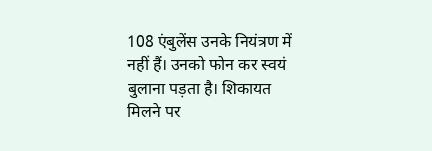108 एंबुलेंस उनके नियंत्रण में नहीं हैं। उनको फोन कर स्वयं बुलाना पड़ता है। शिकायत मिलने पर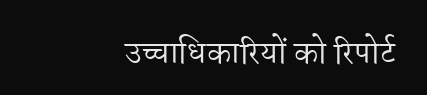उच्चाधिकारियों को रिपोर्ट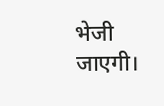भेजी जाएगी।